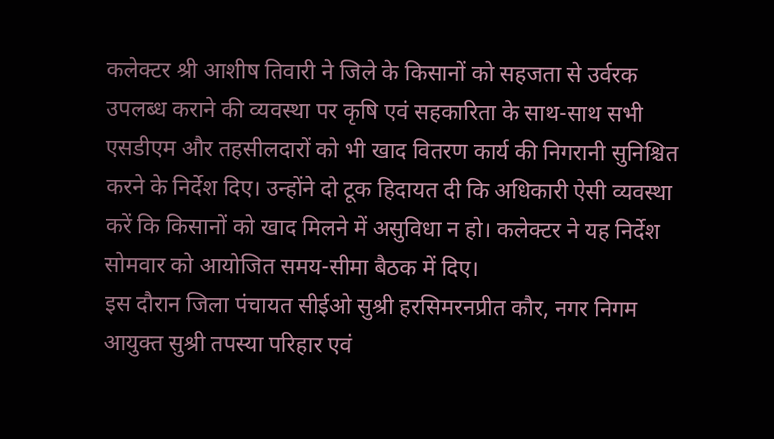कलेक्टर श्री आशीष तिवारी ने जिले के किसानों को सहजता से उर्वरक उपलब्ध कराने की व्यवस्था पर कृषि एवं सहकारिता के साथ-साथ सभी एसडीएम और तहसीलदारों को भी खाद वितरण कार्य की निगरानी सुनिश्चित करने के निर्देश दिए। उन्होंने दो टूक हिदायत दी कि अधिकारी ऐसी व्यवस्था करें कि किसानों को खाद मिलने में असुविधा न हो। कलेक्टर ने यह निर्देश सोमवार को आयोजित समय-सीमा बैठक में दिए।
इस दौरान जिला पंचायत सीईओ सुश्री हरसिमरनप्रीत कौर, नगर निगम आयुक्त सुश्री तपस्या परिहार एवं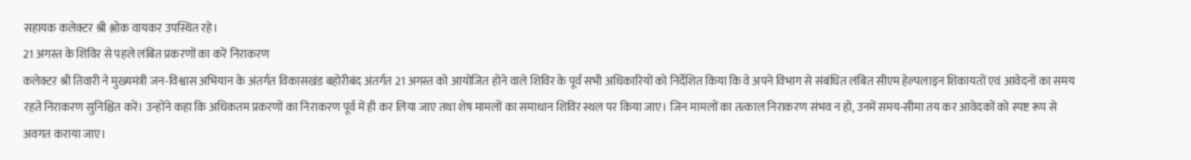सहायक कलेक्टर श्री श्लोक वायकर उपस्थित रहे।
21 अगस्त के शिविर से पहले लंबित प्रकरणों का करें निराकरण
कलेक्टर श्री तिवारी ने मुख्यमंत्री जन-विश्वास अभियान के अंतर्गत विकासखंड बहोरीबंद अंतर्गत 21 अगस्त को आयोजित होने वाले शिविर के पूर्व सभी अधिकारियों को निर्देशित किया कि वे अपने विभाग से संबंधित लंबित सीएम हेल्पलाइन शिकायतों एवं आवेदनों का समय रहते निराकरण सुनिश्चित करें। उन्होंने कहा कि अधिकतम प्रकरणों का निराकरण पूर्व में ही कर लिया जाए तथा शेष मामलों का समाधान शिविर स्थल पर किया जाए। जिन मामलों का तत्काल निराकरण संभव न हो, उनमें समय-सीमा तय कर आवेदकों को स्पष्ट रूप से अवगत कराया जाए।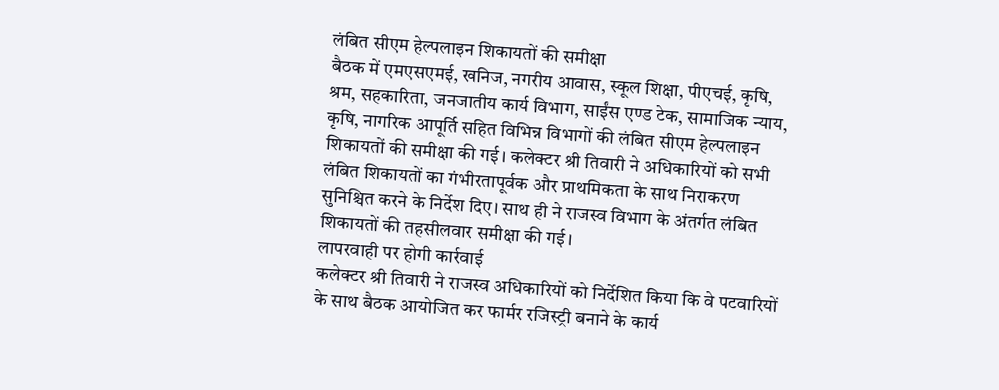लंबित सीएम हेल्पलाइन शिकायतों की समीक्षा
बैठक में एमएसएमई, खनिज, नगरीय आवास, स्कूल शिक्षा, पीएचई, कृषि, श्रम, सहकारिता, जनजातीय कार्य विभाग, साईंस एण्ड टेक, सामाजिक न्याय, कृषि, नागरिक आपूर्ति सहित विभिन्न विभागों की लंबित सीएम हेल्पलाइन शिकायतों की समीक्षा की गई। कलेक्टर श्री तिवारी ने अधिकारियों को सभी लंबित शिकायतों का गंभीरतापूर्वक और प्राथमिकता के साथ निराकरण सुनिश्चित करने के निर्देश दिए। साथ ही ने राजस्व विभाग के अंतर्गत लंबित शिकायतों की तहसीलवार समीक्षा की गई।
लापरवाही पर होगी कार्रवाई
कलेक्टर श्री तिवारी ने राजस्व अधिकारियों को निर्देशित किया कि वे पटवारियों के साथ बैठक आयोजित कर फार्मर रजिस्ट्री बनाने के कार्य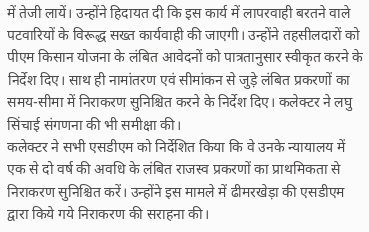में तेजी लायें। उन्होंने हिदायत दी कि इस कार्य में लापरवाही बरतने वाले पटवारियों के विरूद्ध सख्त कार्यवाही की जाएगी। उन्होंने तहसीलदारों को पीएम किसान योजना के लंबित आवेदनों को पात्रतानुसार स्वीकृत करने के निर्देश दिए। साथ ही नामांतरण एवं सीमांकन से जुड़े लंबित प्रकरणों का समय-सीमा में निराकरण सुनिश्चित करने के निर्देश दिए। कलेक्टर ने लघु सिंचाई संगणना की भी समीक्षा की।
कलेक्टर ने सभी एसडीएम को निर्देशित किया कि वे उनके न्यायालय में एक से दो वर्ष की अवधि के लंबित राजस्व प्रकरणों का प्राथमिकता से निराकरण सुनिश्चित करें। उन्होंने इस मामले में ढीमरखेड़ा की एसडीएम द्वारा किये गये निराकरण की सराहना की।